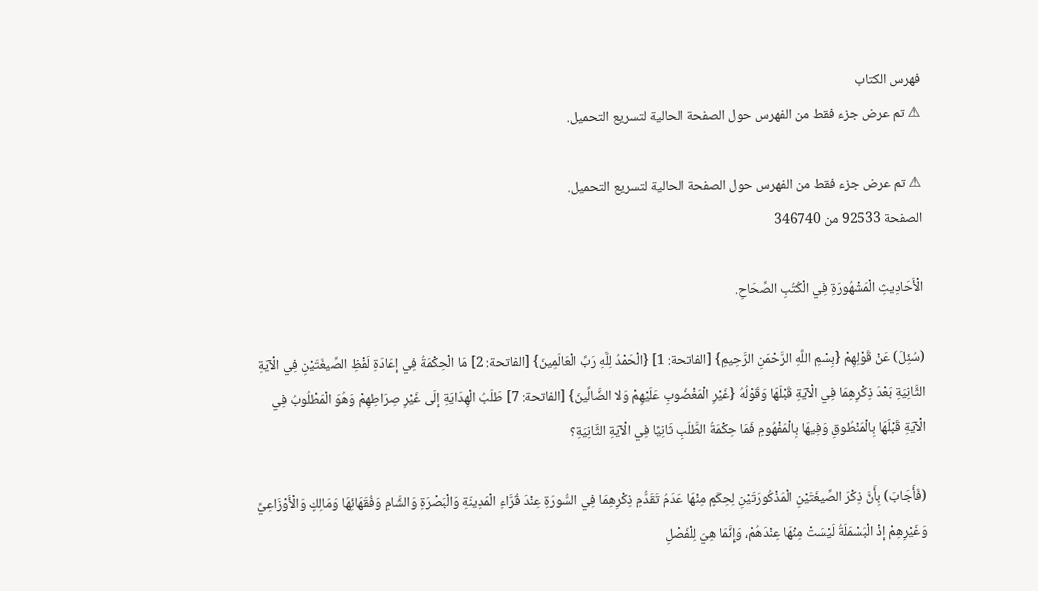فهرس الكتاب
⚠ تم عرض جزء فقط من الفهرس حول الصفحة الحالية لتسريع التحميل.

⚠ تم عرض جزء فقط من الفهرس حول الصفحة الحالية لتسريع التحميل.
الصفحة 92533 من 346740

الْأَحَادِيثِ الْمَشْهُورَةِ فِي الْكُتُبِ الصِّحَاحِ.

(سُئِلَ) عَنْ قَوْلِهِمْ {بِسْمِ اللَّهِ الرَّحْمَنِ الرَّحِيمِ} [الفاتحة: 1] {الْحَمْدُ لِلَّهِ رَبِّ الْعَالَمِينَ} [الفاتحة: 2] مَا الْحِكْمَةُ فِي إعَادَةِ لَفْظِ الصِّيغَتَيْنِ فِي الْآيَةِ الثَّانِيَةِ بَعْدَ ذِكْرِهِمَا فِي الْآيَةِ قَبْلَهَا وَقَوْلُهُ {غَيْرِ الْمَغْضُوبِ عَلَيْهِمْ وَلا الضَّالِّينَ} [الفاتحة: 7] طَلَبُ الْهِدَايَةِ إلَى غَيْرِ صِرَاطِهِمْ وَهُوَ الْمَطْلُوبُ فِي الْآيَةِ قَبْلَهَا بِالْمَنْطُوقِ وَفِيهَا بِالْمَفْهُومِ فَمَا حِكْمَةُ الطَّلَبِ ثَانِيًا فِي الْآيَةِ الثَّانِيَةِ؟

(فَأَجَابَ) بِأَنَّ ذِكْرَ الصِّيغَتَيْنِ الْمَذْكُورَتَيْنِ لِحِكَمٍ مِنْهَا عَدَمُ تَقَدُّمِ ذِكْرِهِمَا فِي السُّورَةِ عِنْدَ قُرَّاءِ الْمَدِينَةِ وَالْبَصْرَةِ وَالشَّامِ وَفُقَهَائِهَا وَمَالِكٍ وَالْأَوْزَاعِيِّ وَغَيْرِهِمْ إذْ الْبَسْمَلَةُ لَيْسَتْ مِنْهَا عِنْدَهُمْ، وَإِنَّمَا هِيَ لِلْفَصْلِ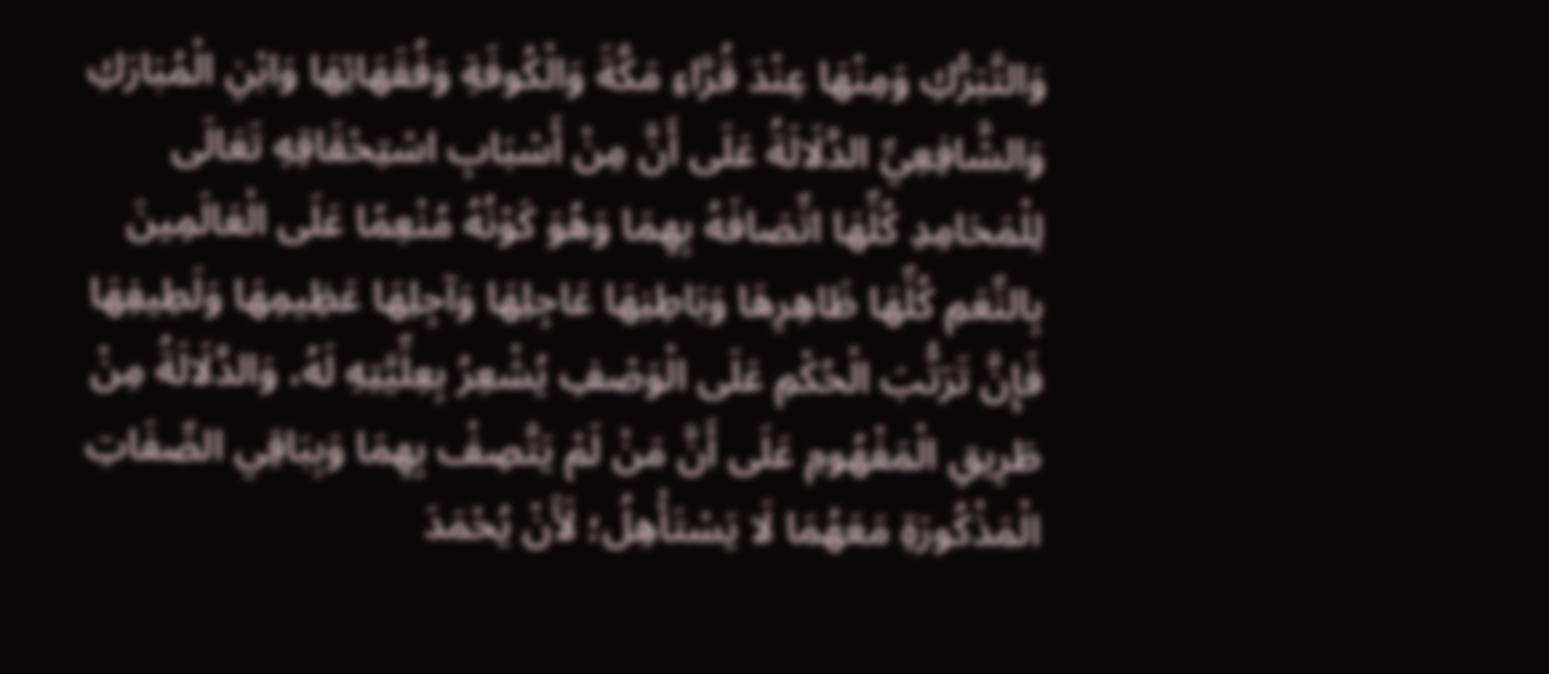وَالتَّبَرُّكِ وَمِنْهَا عِنْدَ قُرَّاءِ مَكَّةَ وَالْكُوفَةِ وَفُقَهَائِهَا وَابْنِ الْمُبَارَكِ وَالشَّافِعِيِّ الدَّلَالَةُ عَلَى أَنَّ مِنْ أَسْبَابِ اسْتِحْقَاقِهِ تَعَالَى لِلْمَحَامِدِ كُلِّهَا اتِّصَافَهُ بِهِمَا وَهُوَ كَوْنُهُ مُنْعِمًا عَلَى الْعَالَمِينَ بِالنِّعَمِ كُلِّهَا ظَاهِرِهَا وَبَاطِنِهَا عَاجِلِهَا وَآجِلِهَا عَظِيمِهَا وَلَطِيفِهَا فَإِنَّ تَرَتُّبَ الْحُكْمِ عَلَى الْوَصْفِ يُشْعِرُ بِعِلِّيَّتِهِ لَهُ، وَالدَّلَالَةُ مِنْ طَرِيقِ الْمَفْهُومِ عَلَى أَنَّ مَنْ لَمْ يَتَّصِفْ بِهِمَا وَبِبَاقِي الصِّفَاتِ الْمَذْكُورَةِ مَعَهُمَا لَا يَسْتَأْهِلُ؛ لَأَنْ يُحْمَدَ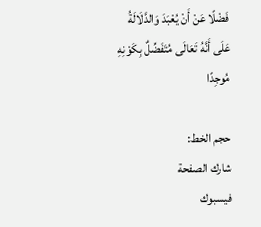فَضْلًا عَنْ أَنْ يُعْبَدَ وَالدَّلَالَةُ عَلَى أَنَّهُ تَعَالَى مُتَفَضِّلٌ بِكَوْنِهِ مُوجِدًا

حجم الخط:
شارك الصفحة
فيسبوك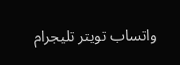واتساب تويتر تليجرام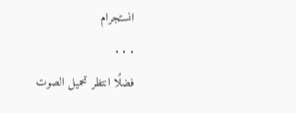انستجرام
. . .
فضلًا انتظر تحميل الصوت